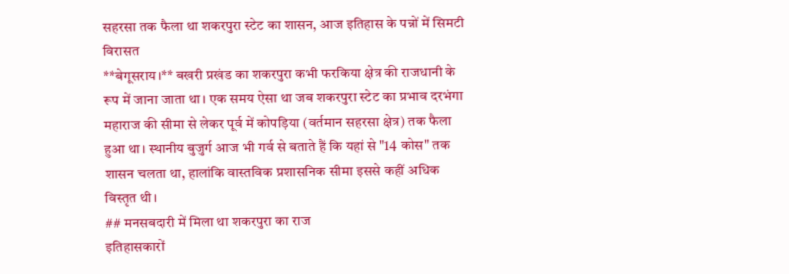सहरसा तक फैला था शकरपुरा स्टेट का शासन, आज इतिहास के पन्नों में सिमटी विरासत
**बेगूसराय।** बखरी प्रखंड का शकरपुरा कभी फरकिया क्षेत्र की राजधानी के रूप में जाना जाता था। एक समय ऐसा था जब शकरपुरा स्टेट का प्रभाव दरभंगा महाराज की सीमा से लेकर पूर्व में कोपड़िया (वर्तमान सहरसा क्षेत्र) तक फैला हुआ था। स्थानीय बुजुर्ग आज भी गर्व से बताते हैं कि यहां से "14 कोस" तक शासन चलता था, हालांकि वास्तविक प्रशासनिक सीमा इससे कहीं अधिक विस्तृत थी।
## मनसबदारी में मिला था शकरपुरा का राज
इतिहासकारों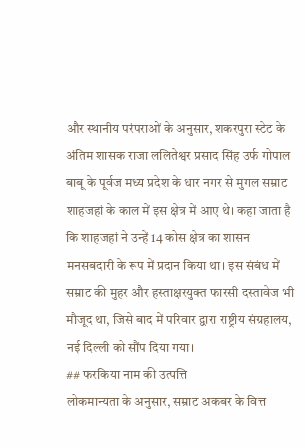और स्थानीय परंपराओं के अनुसार, शकरपुरा स्टेट के अंतिम शासक राजा ललितेश्वर प्रसाद सिंह उर्फ गोपाल बाबू के पूर्वज मध्य प्रदेश के धार नगर से मुगल सम्राट शाहजहां के काल में इस क्षेत्र में आए थे। कहा जाता है कि शाहजहां ने उन्हें 14 कोस क्षेत्र का शासन मनसबदारी के रूप में प्रदान किया था। इस संबंध में सम्राट की मुहर और हस्ताक्षरयुक्त फारसी दस्तावेज भी मौजूद था, जिसे बाद में परिवार द्वारा राष्ट्रीय संग्रहालय, नई दिल्ली को सौंप दिया गया।
## फरकिया नाम की उत्पत्ति
लोकमान्यता के अनुसार, सम्राट अकबर के वित्त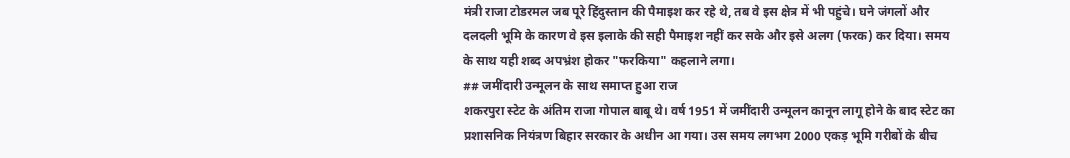मंत्री राजा टोडरमल जब पूरे हिंदुस्तान की पैमाइश कर रहे थे, तब वे इस क्षेत्र में भी पहुंचे। घने जंगलों और दलदली भूमि के कारण वे इस इलाके की सही पैमाइश नहीं कर सके और इसे अलग (फरक) कर दिया। समय के साथ यही शब्द अपभ्रंश होकर "फरकिया" कहलाने लगा।
## जमींदारी उन्मूलन के साथ समाप्त हुआ राज
शकरपुरा स्टेट के अंतिम राजा गोपाल बाबू थे। वर्ष 1951 में जमींदारी उन्मूलन कानून लागू होने के बाद स्टेट का प्रशासनिक नियंत्रण बिहार सरकार के अधीन आ गया। उस समय लगभग 2000 एकड़ भूमि गरीबों के बीच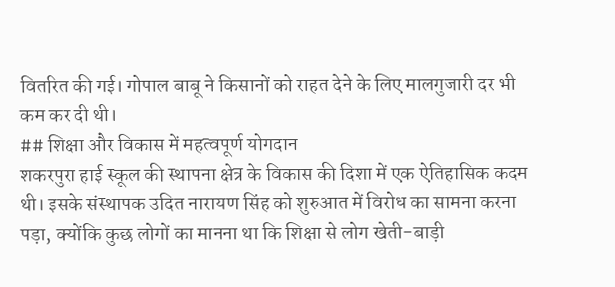वितरित की गई। गोपाल बाबू ने किसानों को राहत देने के लिए मालगुजारी दर भी कम कर दी थी।
## शिक्षा और विकास में महत्वपूर्ण योगदान
शकरपुरा हाई स्कूल की स्थापना क्षेत्र के विकास की दिशा में एक ऐतिहासिक कदम थी। इसके संस्थापक उदित नारायण सिंह को शुरुआत में विरोध का सामना करना पड़ा, क्योंकि कुछ लोगों का मानना था कि शिक्षा से लोग खेती-बाड़ी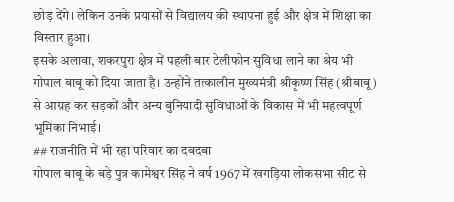छोड़ देंगे। लेकिन उनके प्रयासों से विद्यालय की स्थापना हुई और क्षेत्र में शिक्षा का विस्तार हुआ।
इसके अलावा, शकरपुरा क्षेत्र में पहली बार टेलीफोन सुविधा लाने का श्रेय भी गोपाल बाबू को दिया जाता है। उन्होंने तत्कालीन मुख्यमंत्री श्रीकृष्ण सिंह (श्रीबाबू) से आग्रह कर सड़कों और अन्य बुनियादी सुविधाओं के विकास में भी महत्वपूर्ण भूमिका निभाई।
## राजनीति में भी रहा परिवार का दबदबा
गोपाल बाबू के बड़े पुत्र कामेश्वर सिंह ने वर्ष 1967 में खगड़िया लोकसभा सीट से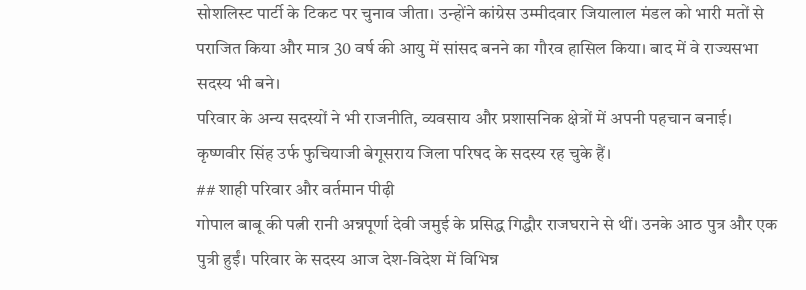सोशलिस्ट पार्टी के टिकट पर चुनाव जीता। उन्होंने कांग्रेस उम्मीदवार जियालाल मंडल को भारी मतों से पराजित किया और मात्र 30 वर्ष की आयु में सांसद बनने का गौरव हासिल किया। बाद में वे राज्यसभा सदस्य भी बने।
परिवार के अन्य सदस्यों ने भी राजनीति, व्यवसाय और प्रशासनिक क्षेत्रों में अपनी पहचान बनाई। कृष्णवीर सिंह उर्फ फुचियाजी बेगूसराय जिला परिषद के सदस्य रह चुके हैं।
## शाही परिवार और वर्तमान पीढ़ी
गोपाल बाबू की पत्नी रानी अन्नपूर्णा देवी जमुई के प्रसिद्ध गिद्धौर राजघराने से थीं। उनके आठ पुत्र और एक पुत्री हुईं। परिवार के सदस्य आज देश-विदेश में विभिन्न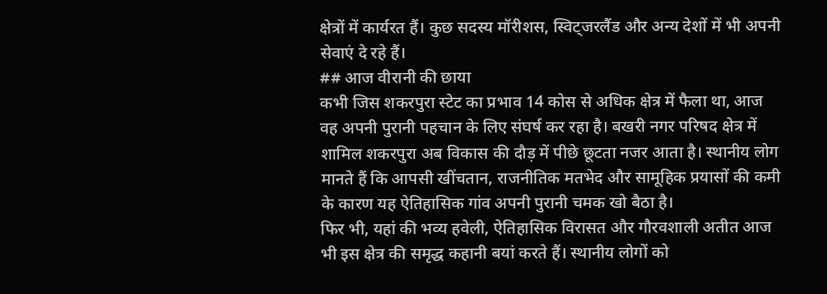क्षेत्रों में कार्यरत हैं। कुछ सदस्य मॉरीशस, स्विट्जरलैंड और अन्य देशों में भी अपनी सेवाएं दे रहे हैं।
## आज वीरानी की छाया
कभी जिस शकरपुरा स्टेट का प्रभाव 14 कोस से अधिक क्षेत्र में फैला था, आज वह अपनी पुरानी पहचान के लिए संघर्ष कर रहा है। बखरी नगर परिषद क्षेत्र में शामिल शकरपुरा अब विकास की दौड़ में पीछे छूटता नजर आता है। स्थानीय लोग मानते हैं कि आपसी खींचतान, राजनीतिक मतभेद और सामूहिक प्रयासों की कमी के कारण यह ऐतिहासिक गांव अपनी पुरानी चमक खो बैठा है।
फिर भी, यहां की भव्य हवेली, ऐतिहासिक विरासत और गौरवशाली अतीत आज भी इस क्षेत्र की समृद्ध कहानी बयां करते हैं। स्थानीय लोगों को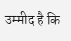उम्मीद है कि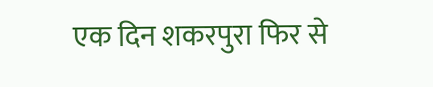एक दिन शकरपुरा फिर से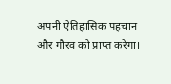अपनी ऐतिहासिक पहचान और गौरव को प्राप्त करेगा।